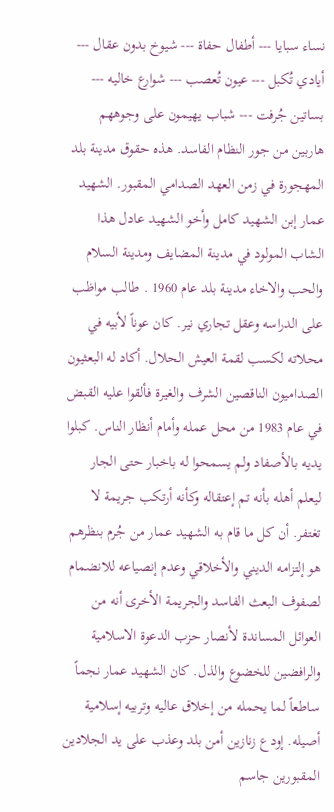نساء سبايا --- أطفال حفاة --- شيوخ بدون عقال --- أيادي تُكبل --- عيون تُعصب --- شوارع خاليه --- بساتين جُرفت --- شباب يهيمون على وجوههم هاربين من جور النظام الفاسد. هذه حقوق مدينة بلد المهجورة في زمن العهد الصدامي المقبور. الشهيد عمار إبن الشهيد كامل وأخو الشهيد عادل هذا الشاب المولود في مدينة المضايف ومدينة السلام والحب والاخاء مدينة بلد عام 1960 . طالب مواظب على الدراسه وعقل تجاري نير. كان عوناً لأبيه في محلاته لكسب لقمة العيش الحلال. أكاد له البعثيون الصداميون الناقصين الشرف والغيرة فألقوا عليه القبض في عام 1983 من محل عمله وأمام أنظار الناس. كبلوا يديه بالأصفاد ولم يسمحوا له باخبار حتى الجار ليعلم أهله بأنه تم إعتقاله وكأنه أرتكب جريمة لا تغتفر. أن كل ما قام به الشهيد عمار من جُرم بنظرهم هو إلتزامه الديني والأخلاقي وعدم إنصياعه للانضمام لصفوف البعث الفاسد والجريمة الأخرى أنه من العوائل المساندة لأنصار حزب الدعوة الاسلامية والرافضين للخضوع والذل. كان الشهيد عمار نجماً ساطعاً لما يحمله من إخلاق عاليه وتربيه إسلامية أصيله. إودع زنازين أمن بلد وعذب على يد الجلادين المقبورين جاسم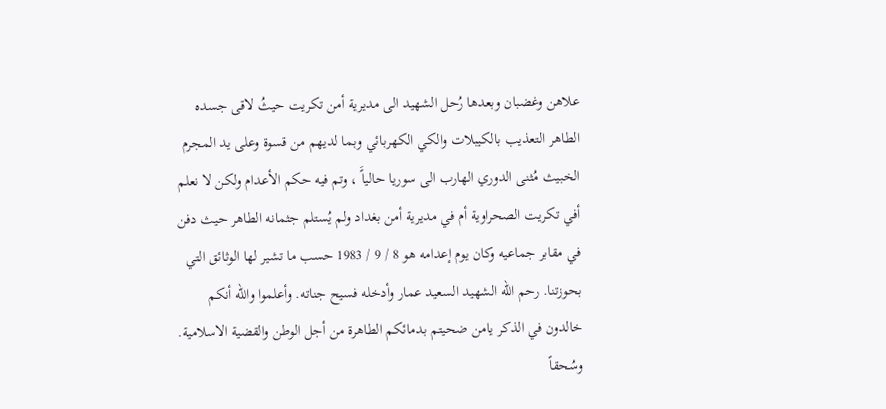علاهن وغضبان وبعدها رُحل الشهيد الى مديرية أمن تكريت حيثُ لاقى جسده الطاهر التعذيب بالكيبلات والكي الكهربائي وبما لديهم من قسوة وعلى يد المجرم الخبيث مُثنى الدوري الهارب الى سوريا حالياًَ ، وتم فيه حكم الأعدام ولكن لا نعلم أفي تكريت الصحراوية أم في مديرية أمن بغداد ولم يُستلم جثمانه الطاهر حيث دفن في مقابر جماعيه وكان يوم إعدامه هو 8 / 9 / 1983 حسب ما تشير لها الوثائق التي بحوزتنا. رحم الله الشهيد السعيد عمار وأدخله فسيح جناته. وأعلموا والله أنكم خالدون في الذكر يامن ضحيتم بدمائكم الطاهرة من أجل الوطن والقضية الاسلامية. وسُحقاً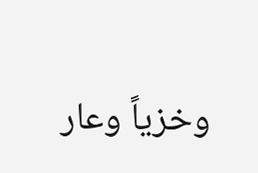وخزياً وعار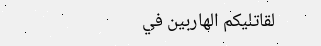لقاتليكم الهاربين في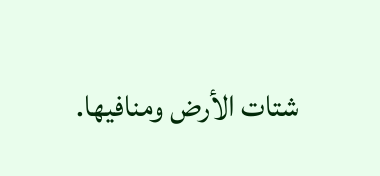شتات الأرض ومنافيها.